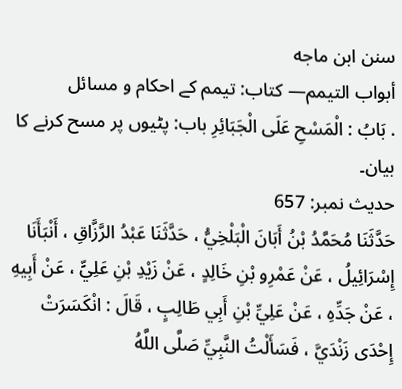سنن ابن ماجه
أبواب التيمم— کتاب: تیمم کے احکام و مسائل
. بَابُ : الْمَسْحِ عَلَى الْجَبَائِرِ باب: پٹیوں پر مسح کرنے کا بیان۔
حدیث نمبر: 657
حَدَّثَنَا مُحَمَّدُ بْنُ أَبَانَ الْبَلْخِيُّ ، حَدَّثَنَا عَبْدُ الرَّزَّاقِ ، أَنْبَأَنَا إِسْرَائِيلُ ، عَنْ عَمْرِو بْنِ خَالِدٍ ، عَنْ زَيْدِ بْنِ عَلِيٍّ ، عَنْ أَبِيهِ ، عَنْ جَدِّهِ ، عَنْ عَلِيِّ بْنِ أَبِي طَالِبٍ ، قَالَ : انْكَسَرَتْ إِحْدَى زَنْدَيَّ ، فَسَأَلْتُ النَّبِيِّ صَلَّى اللَّهُ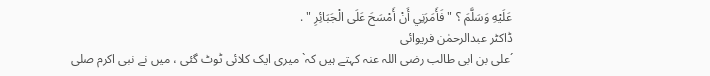عَلَيْهِ وَسَلَّمَ ؟ " فَأَمَرَنِي أَنْ أَمْسَحَ عَلَى الْجَبَائِرِ " .
ڈاکٹر عبدالرحمٰن فریوائی
´علی بن ابی طالب رضی اللہ عنہ کہتے ہیں کہ` میری ایک کلائی ٹوٹ گئی ، میں نے نبی اکرم صلی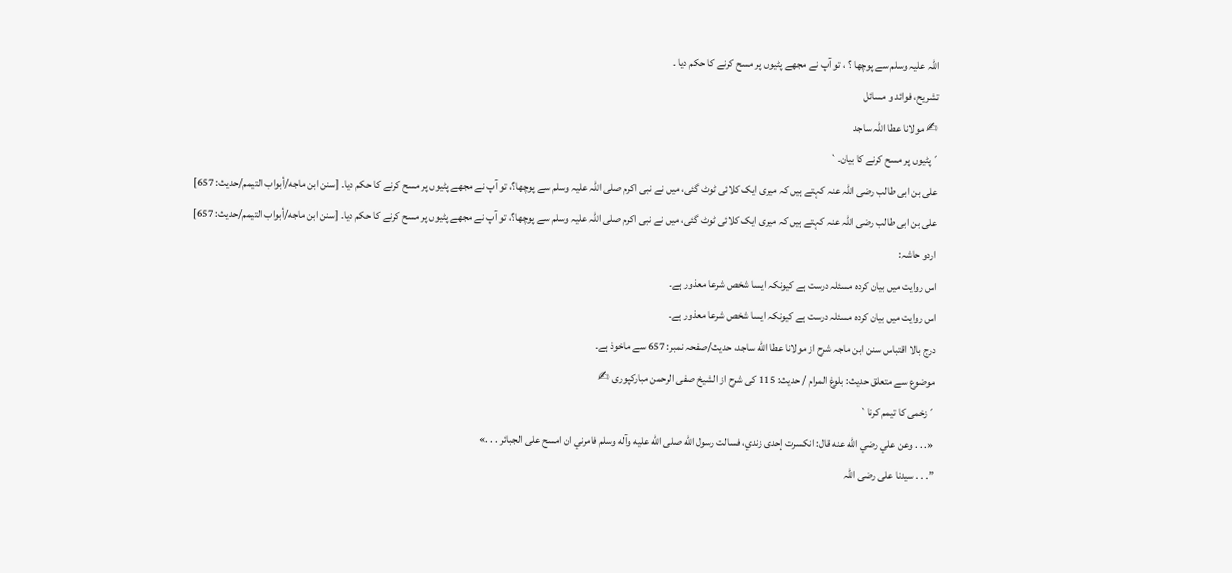اللہ علیہ وسلم سے پوچھا ؟ ، تو آپ نے مجھے پٹیوں پر مسح کرنے کا حکم دیا ۔
تشریح، فوائد و مسائل
✍ مولانا عطا اللہ ساجد
´پٹیوں پر مسح کرنے کا بیان۔`
علی بن ابی طالب رضی اللہ عنہ کہتے ہیں کہ میری ایک کلائی ٹوٹ گئی، میں نے نبی اکرم صلی اللہ علیہ وسلم سے پوچھا؟، تو آپ نے مجھے پٹیوں پر مسح کرنے کا حکم دیا۔ [سنن ابن ماجه/أبواب التيمم/حدیث: 657]
علی بن ابی طالب رضی اللہ عنہ کہتے ہیں کہ میری ایک کلائی ٹوٹ گئی، میں نے نبی اکرم صلی اللہ علیہ وسلم سے پوچھا؟، تو آپ نے مجھے پٹیوں پر مسح کرنے کا حکم دیا۔ [سنن ابن ماجه/أبواب التيمم/حدیث: 657]
اردو حاشہ:
اس روایت میں بیان کردہ مسئلہ درست ہے کیونکہ ایسا شخص شرعا معذور ہے۔
اس روایت میں بیان کردہ مسئلہ درست ہے کیونکہ ایسا شخص شرعا معذور ہے۔
درج بالا اقتباس سنن ابن ماجہ شرح از مولانا عطا الله ساجد، حدیث/صفحہ نمبر: 657 سے ماخوذ ہے۔
موضوع سے متعلق حدیث: بلوغ المرام / حدیث: 115 کی شرح از الشیخ صفی الرحمن مبارکپوری ✍
´زخمی کا تیمم کرنا`
«. . . وعن علي رضي الله عنه قال: انكسرت إحدى زندي، فسالت رسول الله صلى الله عليه وآله وسلم فامرني ان امسح على الجبائر . . .»
”. . . سیدنا علی رضی اللہ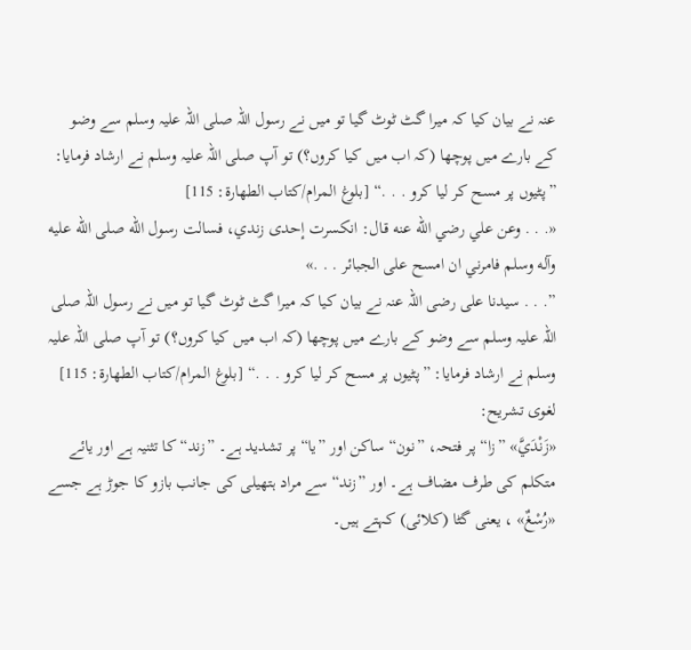عنہ نے بیان کیا کہ میرا گٹ ٹوٹ گیا تو میں نے رسول اللہ صلی اللہ علیہ وسلم سے وضو کے بارے میں پوچھا (کہ اب میں کیا کروں؟) تو آپ صلی اللہ علیہ وسلم نے ارشاد فرمایا: ”پٹیوں پر مسح کر لیا کرو . . .“ [بلوغ المرام/كتاب الطهارة: 115]
«. . . وعن علي رضي الله عنه قال: انكسرت إحدى زندي، فسالت رسول الله صلى الله عليه وآله وسلم فامرني ان امسح على الجبائر . . .»
”. . . سیدنا علی رضی اللہ عنہ نے بیان کیا کہ میرا گٹ ٹوٹ گیا تو میں نے رسول اللہ صلی اللہ علیہ وسلم سے وضو کے بارے میں پوچھا (کہ اب میں کیا کروں؟) تو آپ صلی اللہ علیہ وسلم نے ارشاد فرمایا: ”پٹیوں پر مسح کر لیا کرو . . .“ [بلوغ المرام/كتاب الطهارة: 115]
لغوی تشریح:
«زَنْدَيَّ» ”زا“ پر فتحہ، ”نون“ ساکن اور ”یا“ پر تشدید ہے۔ ”زند“ کا تثنیہ ہے اور یائے متکلم کی طرف مضاف ہے۔ اور ”زند“ سے مراد ہتھیلی کی جانب بازو کا جوڑ ہے جسے «رُسْغٌ» ، یعنی گٹا (کلائی) کہتے ہیں۔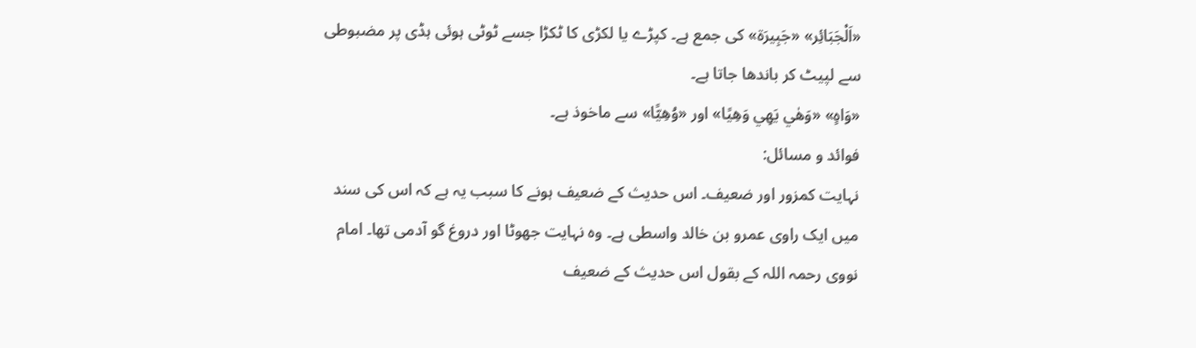«اَلْجَبَائِر» «جَبِيرَة» کی جمع ہے۔ کپڑے یا لکڑی کا ٹکڑا جسے ٹوٹی ہوئی ہڈی پر مضبوطی سے لپیٹ کر باندھا جاتا ہے۔
«وَاهٍ» «وَهٰي يَهِي وَهِيًا» اور «وُهِيًّا» سے ماخوذ ہے۔
فوائد و مسائل:
نہایت کمزور اور ضعیف۔ اس حدیث کے ضعیف ہونے کا سبب یہ ہے کہ اس کی سند میں ایک راوی عمرو بن خالد واسطی ہے۔ وہ نہایت جھوٹا اور دروغ گو آدمی تھا۔ امام نووی رحمہ اللہ کے بقول اس حدیث کے ضعیف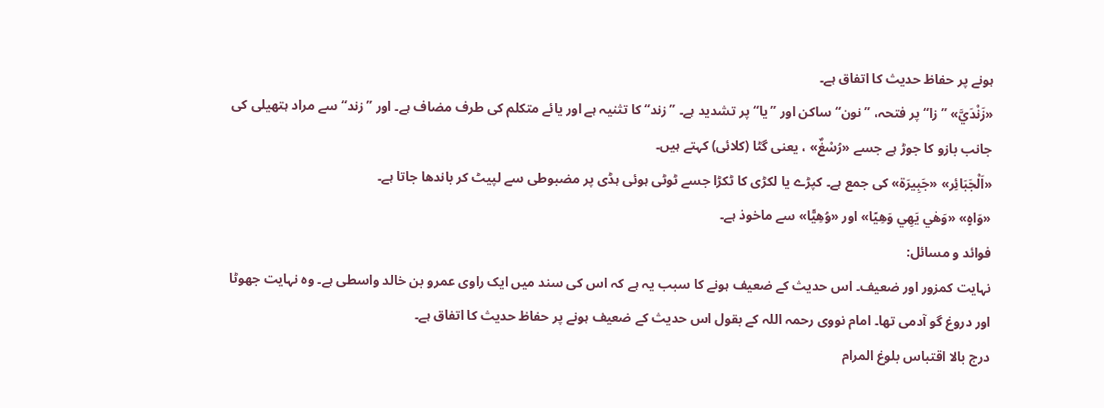ہونے پر حفاظ حدیث کا اتفاق ہے۔
«زَنْدَيَّ» ”زا“ پر فتحہ، ”نون“ ساکن اور ”یا“ پر تشدید ہے۔ ”زند“ کا تثنیہ ہے اور یائے متکلم کی طرف مضاف ہے۔ اور ”زند“ سے مراد ہتھیلی کی جانب بازو کا جوڑ ہے جسے «رُسْغٌ» ، یعنی گٹا (کلائی) کہتے ہیں۔
«اَلْجَبَائِر» «جَبِيرَة» کی جمع ہے۔ کپڑے یا لکڑی کا ٹکڑا جسے ٹوٹی ہوئی ہڈی پر مضبوطی سے لپیٹ کر باندھا جاتا ہے۔
«وَاهٍ» «وَهٰي يَهِي وَهِيًا» اور «وُهِيًّا» سے ماخوذ ہے۔
فوائد و مسائل:
نہایت کمزور اور ضعیف۔ اس حدیث کے ضعیف ہونے کا سبب یہ ہے کہ اس کی سند میں ایک راوی عمرو بن خالد واسطی ہے۔ وہ نہایت جھوٹا اور دروغ گو آدمی تھا۔ امام نووی رحمہ اللہ کے بقول اس حدیث کے ضعیف ہونے پر حفاظ حدیث کا اتفاق ہے۔
درج بالا اقتباس بلوغ المرام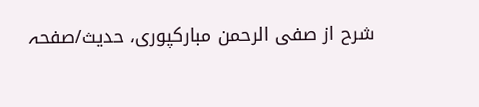شرح از صفی الرحمن مبارکپوری، حدیث/صفحہ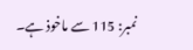نمبر: 115 سے ماخوذ ہے۔